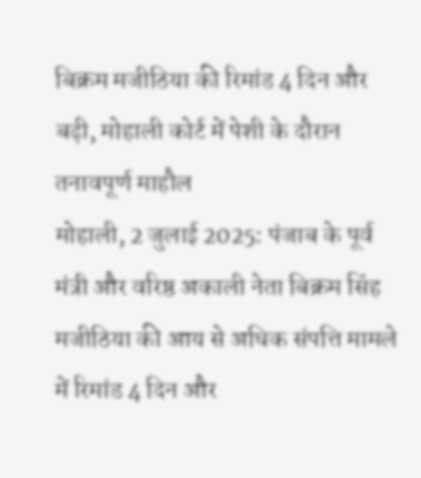बिक्रम मजीठिया की रिमांड 4 दिन और बढ़ी, मोहाली कोर्ट में पेशी के दौरान तनावपूर्ण माहौल
मोहाली, 2 जुलाई 2025: पंजाब के पूर्व मंत्री और वरिष्ठ अकाली नेता बिक्रम सिंह मजीठिया की आय से अधिक संपत्ति मामले में रिमांड 4 दिन और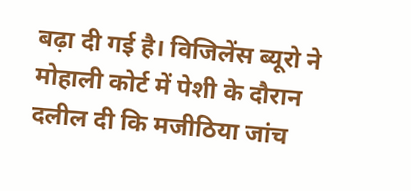बढ़ा दी गई है। विजिलेंस ब्यूरो ने मोहाली कोर्ट में पेशी के दौरान दलील दी कि मजीठिया जांच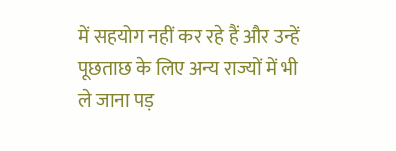में सहयोग नहीं कर रहे हैं और उन्हें पूछताछ के लिए अन्य राज्यों में भी ले जाना पड़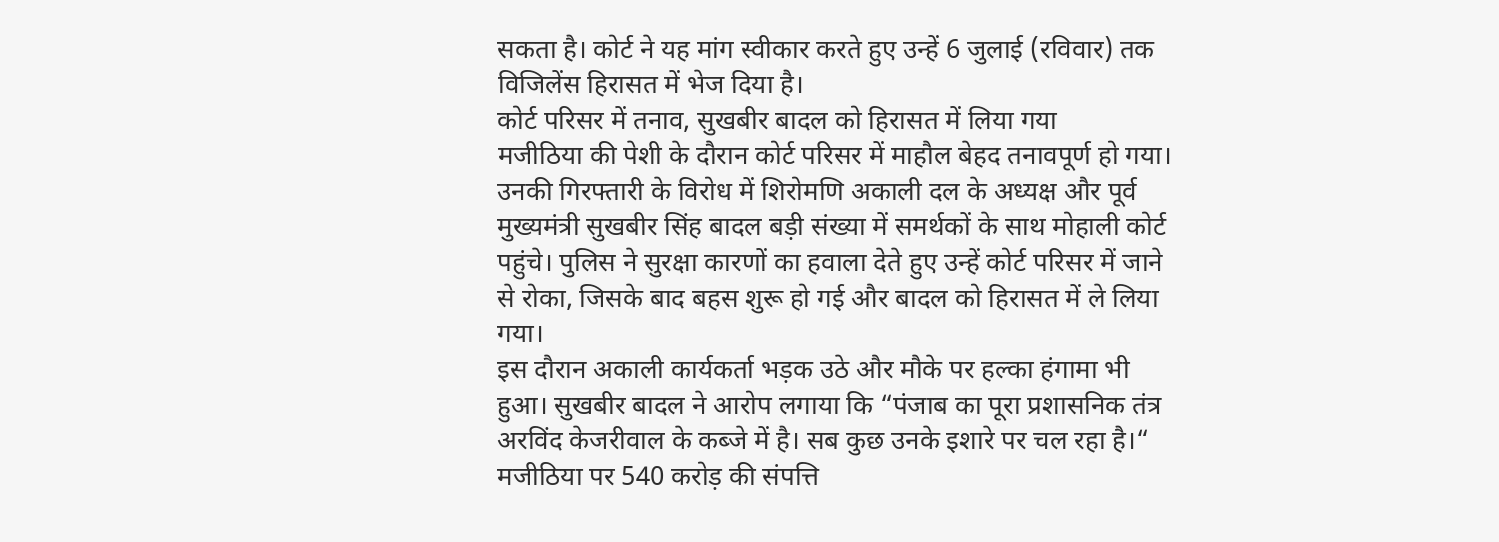सकता है। कोर्ट ने यह मांग स्वीकार करते हुए उन्हें 6 जुलाई (रविवार) तक विजिलेंस हिरासत में भेज दिया है।
कोर्ट परिसर में तनाव, सुखबीर बादल को हिरासत में लिया गया
मजीठिया की पेशी के दौरान कोर्ट परिसर में माहौल बेहद तनावपूर्ण हो गया। उनकी गिरफ्तारी के विरोध में शिरोमणि अकाली दल के अध्यक्ष और पूर्व मुख्यमंत्री सुखबीर सिंह बादल बड़ी संख्या में समर्थकों के साथ मोहाली कोर्ट पहुंचे। पुलिस ने सुरक्षा कारणों का हवाला देते हुए उन्हें कोर्ट परिसर में जाने से रोका, जिसके बाद बहस शुरू हो गई और बादल को हिरासत में ले लिया गया।
इस दौरान अकाली कार्यकर्ता भड़क उठे और मौके पर हल्का हंगामा भी हुआ। सुखबीर बादल ने आरोप लगाया कि “पंजाब का पूरा प्रशासनिक तंत्र अरविंद केजरीवाल के कब्जे में है। सब कुछ उनके इशारे पर चल रहा है।“
मजीठिया पर 540 करोड़ की संपत्ति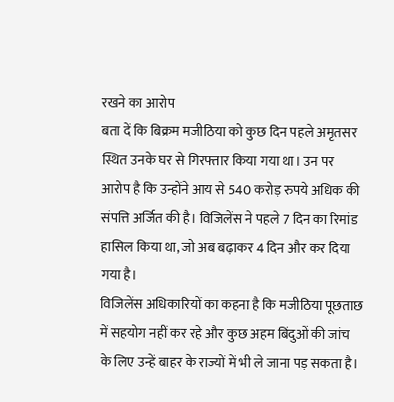रखने का आरोप
बता दें कि बिक्रम मजीठिया को कुछ दिन पहले अमृतसर स्थित उनके घर से गिरफ्तार किया गया था। उन पर आरोप है कि उन्होंने आय से 540 करोड़ रुपये अधिक की संपत्ति अर्जित की है। विजिलेंस ने पहले 7 दिन का रिमांड हासिल किया था, जो अब बढ़ाकर 4 दिन और कर दिया गया है।
विजिलेंस अधिकारियों का कहना है कि मजीठिया पूछताछ में सहयोग नहीं कर रहे और कुछ अहम बिंदुओं की जांच के लिए उन्हें बाहर के राज्यों में भी ले जाना पड़ सकता है।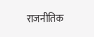राजनीतिक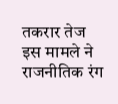तकरार तेज
इस मामले ने राजनीतिक रंग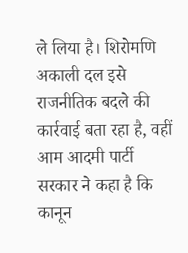ले लिया है। शिरोमणि अकाली दल इसे राजनीतिक बदले की कार्रवाई बता रहा है, वहीं आम आदमी पार्टी सरकार ने कहा है कि कानून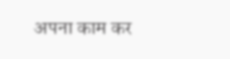अपना काम कर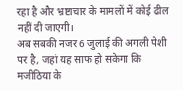रहा है और भ्रष्टाचार के मामलों में कोई ढील नहीं दी जाएगी।
अब सबकी नजर 6 जुलाई की अगली पेशी पर है, जहां यह साफ हो सकेगा कि मजीठिया के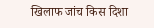खिलाफ जांच किस दिशा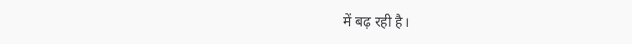में बढ़ रही है।